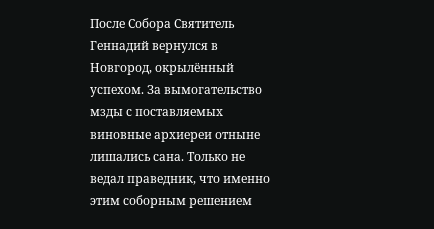После Собора Святитель Геннадий вернулся в Новгород, окрылённый успехом. За вымогательство мзды с поставляемых виновные архиереи отныне лишались сана. Только не ведал праведник, что именно этим соборным решением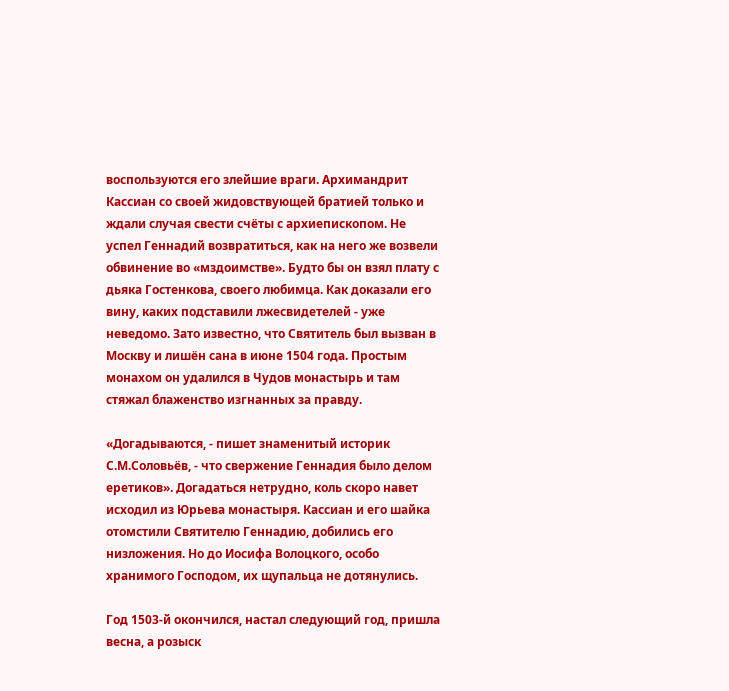воспользуются его злейшие враги. Архимандрит Кассиан со своей жидовствующей братией только и ждали случая свести счёты с архиепископом. Не успел Геннадий возвратиться, как на него же возвели обвинение во «мздоимстве». Будто бы он взял плату с дьяка Гостенкова, своего любимца. Как доказали его вину, каких подставили лжесвидетелей - уже неведомо. Зато известно, что Святитель был вызван в Москву и лишён сана в июне 1504 года. Простым монахом он удалился в Чудов монастырь и там стяжал блаженство изгнанных за правду.

«Догадываются, - пишет знаменитый историк С.М.Соловьёв, - что свержение Геннадия было делом еретиков». Догадаться нетрудно, коль скоро навет исходил из Юрьева монастыря. Кассиан и его шайка отомстили Святителю Геннадию, добились его низложения. Но до Иосифа Волоцкого, особо хранимого Господом, их щупальца не дотянулись.

Год 1503-й окончился, настал следующий год, пришла весна, а розыск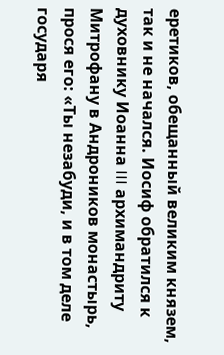еретиков, обещанный великим князем, так и не начался. Иосиф обратился к духовнику Иоанна III архимандриту Митрофану в Андроников монастырь, прося его: «Ты незабуди, и в том деле государя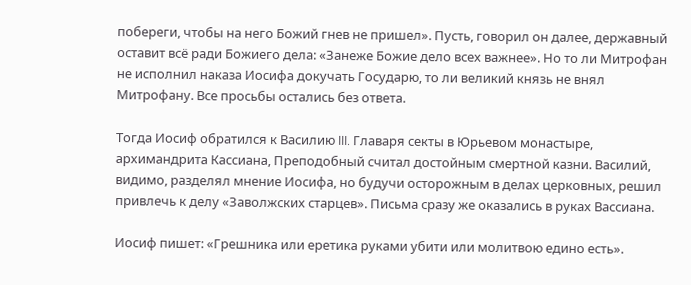побереги, чтобы на него Божий гнев не пришел». Пусть, говорил он далее, державный оставит всё ради Божиего дела: «Занеже Божие дело всех важнее». Но то ли Митрофан не исполнил наказа Иосифа докучать Государю, то ли великий князь не внял Митрофану. Все просьбы остались без ответа.

Тогда Иосиф обратился к Василию III. Главаря секты в Юрьевом монастыре, архимандрита Кассиана, Преподобный считал достойным смертной казни. Василий, видимо, разделял мнение Иосифа, но будучи осторожным в делах церковных, решил привлечь к делу «Заволжских старцев». Письма сразу же оказались в руках Вассиана.

Иосиф пишет: «Грешника или еретика руками убити или молитвою едино есть».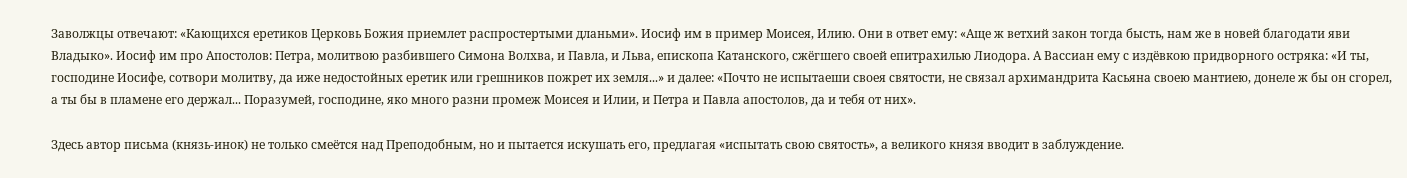Заволжцы отвечают: «Кающихся еретиков Церковь Божия приемлет распростертыми дланьми». Иосиф им в пример Моисея, Илию. Они в ответ ему: «Аще ж ветхий закон тогда бысть, нам же в новей благодати яви Владыко». Иосиф им про Апостолов: Петра, молитвою разбившего Симона Волхва, и Павла, и Льва, епископа Катанского, сжёгшего своей епитрахилью Лиодора. А Вассиан ему с издёвкою придворного остряка: «И ты, господине Иосифе, сотвори молитву, да иже недостойных еретик или грешников пожрет их земля...» и далее: «Почто не испытаеши своея святости, не связал архимандрита Касьяна своею мантиею, донеле ж бы он сгорел, а ты бы в пламене его держал... Поразумей, господине, яко много разни промеж Моисея и Илии, и Петра и Павла апостолов, да и тебя от них».

Здесь автор письма (князь-инок) не только смеётся над Преподобным, но и пытается искушать его, предлагая «испытать свою святость», а великого князя вводит в заблуждение.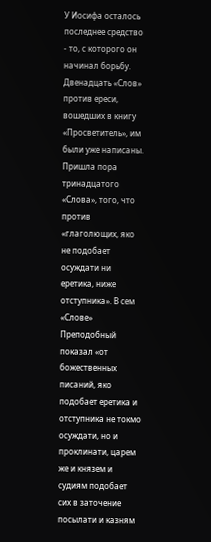У Иосифа осталось последнее средство - то, с которого он начинал борьбу. Двенадцать «Слов» против ереси, вошедших в книгу «Просветитель», им были уже написаны. Пришла пора тринадцатого «Слова», того, что против «глаголющих, яко не подобает осуждати ни еретика, ниже отступника». В сем «Слове» Преподобный показал «от божественных писаний, яко подобает еретика и отступника не токмо осуждати, но и проклинати, царем же и князем и судиям подобает сих в заточение посылати и казням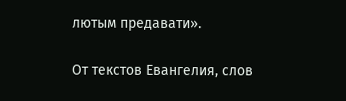лютым предавати».

От текстов Евангелия, слов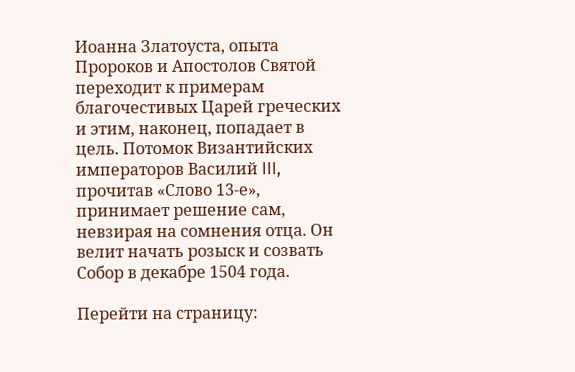Иоанна Златоуста, опыта Пророков и Апостолов Святой переходит к примерам благочестивых Царей греческих и этим, наконец, попадает в цель. Потомок Византийских императоров Василий III, прочитав «Слово 13-е», принимает решение сам, невзирая на сомнения отца. Он велит начать розыск и созвать Собор в декабре 1504 года.

Перейти на страницу: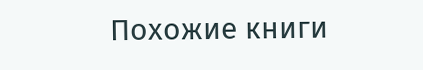Похожие книги